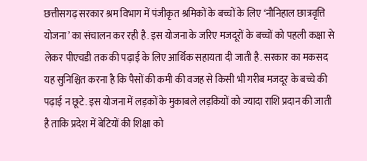छत्तीसगढ़ सरकार श्रम विभाग में पंजीकृत श्रमिकों के बच्चों के लिए ‘नौनिहाल छात्रवृत्ति योजना’ का संचालन कर रही है. इस योजना के जरिए मजदूरों के बच्चों को पहली कक्षा से लेकर पीएचडी तक की पढ़ाई के लिए आर्थिक सहायता दी जाती है. सरकार का मकसद यह सुनिश्चित करना है कि पैसों की कमी की वजह से किसी भी गरीब मजदूर के बच्चे की पढ़ाई न छूटे. इस योजना में लड़कों के मुकाबले लड़कियों को ज्यादा राशि प्रदान की जाती है ताकि प्रदेश में बेटियों की शिक्षा को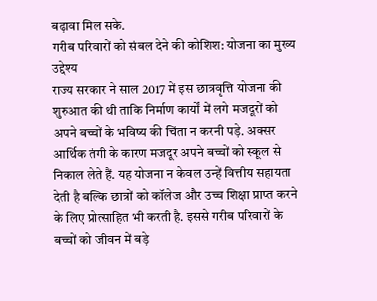बढ़ावा मिल सके.
गरीब परिवारों को संबल देने की कोशिश: योजना का मुख्य उद्देश्य
राज्य सरकार ने साल 2017 में इस छात्रवृत्ति योजना की शुरुआत की थी ताकि निर्माण कार्यों में लगे मजदूरों को अपने बच्चों के भविष्य की चिंता न करनी पड़े. अक्सर आर्थिक तंगी के कारण मजदूर अपने बच्चों को स्कूल से निकाल लेते हैं. यह योजना न केवल उन्हें वित्तीय सहायता देती है बल्कि छात्रों को कॉलेज और उच्च शिक्षा प्राप्त करने के लिए प्रोत्साहित भी करती है. इससे गरीब परिवारों के बच्चों को जीवन में बड़े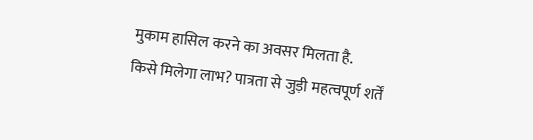मुकाम हासिल करने का अवसर मिलता है.
किसे मिलेगा लाभ? पात्रता से जुड़ी महत्वपूर्ण शर्तें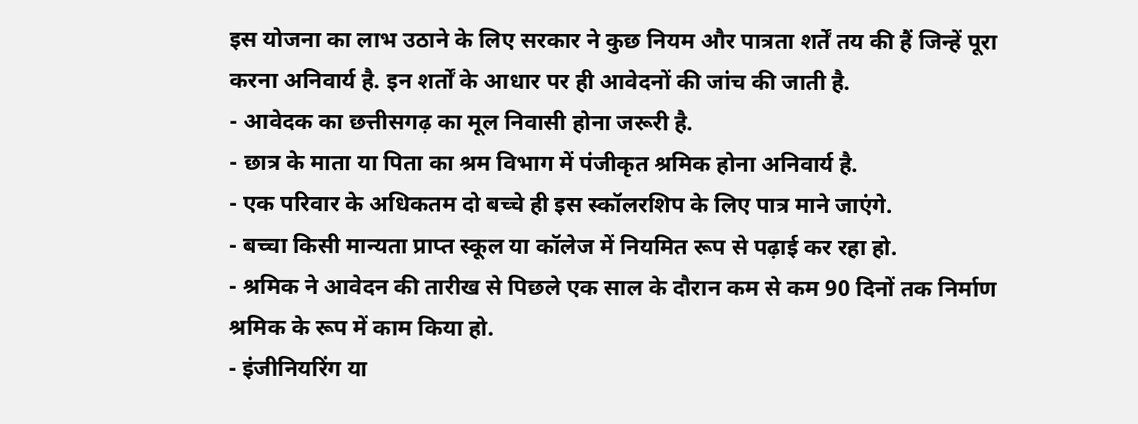इस योजना का लाभ उठाने के लिए सरकार ने कुछ नियम और पात्रता शर्तें तय की हैं जिन्हें पूरा करना अनिवार्य है. इन शर्तों के आधार पर ही आवेदनों की जांच की जाती है.
- आवेदक का छत्तीसगढ़ का मूल निवासी होना जरूरी है.
- छात्र के माता या पिता का श्रम विभाग में पंजीकृत श्रमिक होना अनिवार्य है.
- एक परिवार के अधिकतम दो बच्चे ही इस स्कॉलरशिप के लिए पात्र माने जाएंगे.
- बच्चा किसी मान्यता प्राप्त स्कूल या कॉलेज में नियमित रूप से पढ़ाई कर रहा हो.
- श्रमिक ने आवेदन की तारीख से पिछले एक साल के दौरान कम से कम 90 दिनों तक निर्माण श्रमिक के रूप में काम किया हो.
- इंजीनियरिंग या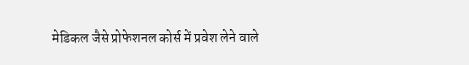मेडिकल जैसे प्रोफेशनल कोर्स में प्रवेश लेने वाले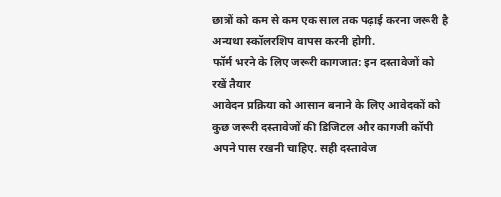छात्रों को कम से कम एक साल तक पढ़ाई करना जरूरी है अन्यथा स्कॉलरशिप वापस करनी होगी.
फॉर्म भरने के लिए जरूरी कागजात: इन दस्तावेजों को रखें तैयार
आवेदन प्रक्रिया को आसान बनाने के लिए आवेदकों को कुछ जरूरी दस्तावेजों की डिजिटल और कागजी कॉपी अपने पास रखनी चाहिए. सही दस्तावेज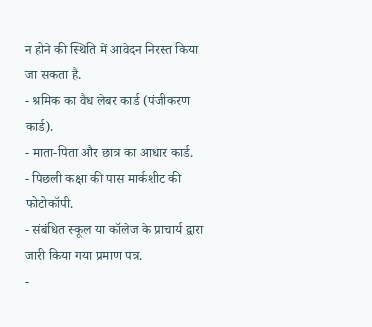न होने की स्थिति में आवेदन निरस्त किया जा सकता है.
- श्रमिक का वैध लेबर कार्ड (पंजीकरण कार्ड).
- माता-पिता और छात्र का आधार कार्ड.
- पिछली कक्षा की पास मार्कशीट की फोटोकॉपी.
- संबंधित स्कूल या कॉलेज के प्राचार्य द्वारा जारी किया गया प्रमाण पत्र.
-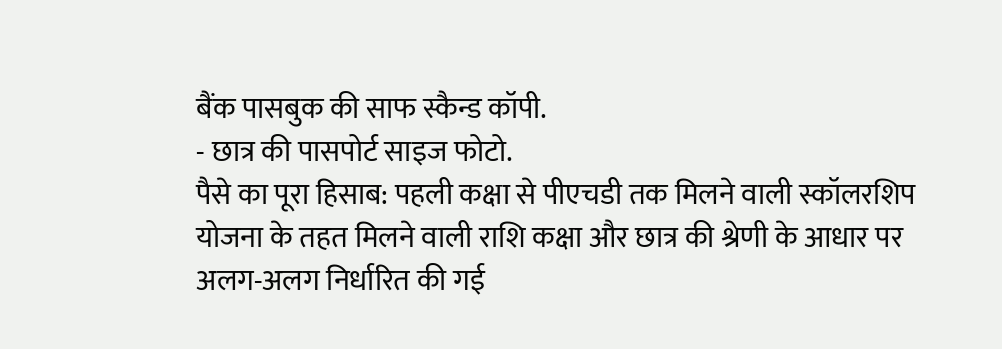बैंक पासबुक की साफ स्कैन्ड कॉपी.
- छात्र की पासपोर्ट साइज फोटो.
पैसे का पूरा हिसाब: पहली कक्षा से पीएचडी तक मिलने वाली स्कॉलरशिप
योजना के तहत मिलने वाली राशि कक्षा और छात्र की श्रेणी के आधार पर अलग-अलग निर्धारित की गई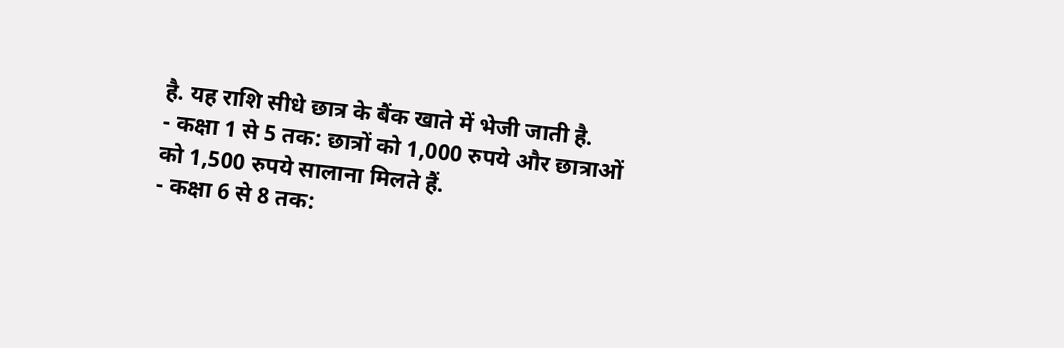है. यह राशि सीधे छात्र के बैंक खाते में भेजी जाती है.
- कक्षा 1 से 5 तक: छात्रों को 1,000 रुपये और छात्राओं को 1,500 रुपये सालाना मिलते हैं.
- कक्षा 6 से 8 तक: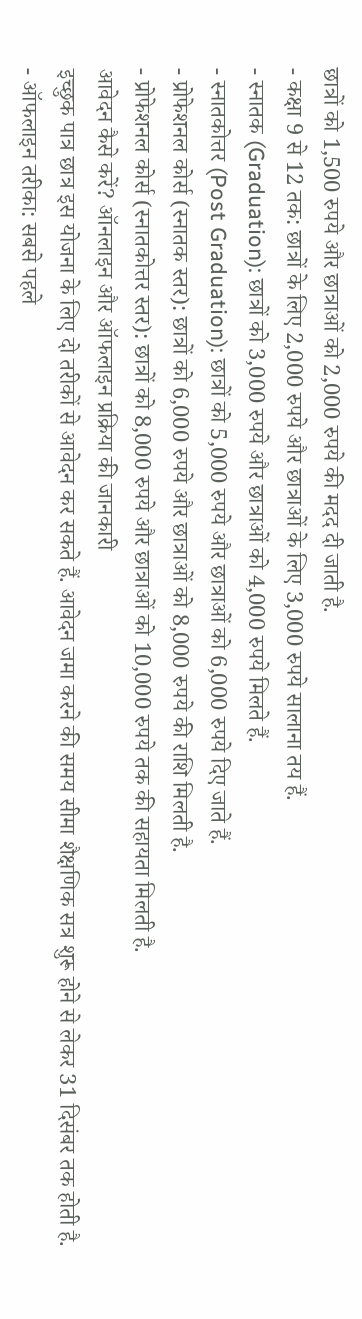छात्रों को 1,500 रुपये और छात्राओं को 2,000 रुपये की मदद दी जाती है.
- कक्षा 9 से 12 तक: छात्रों के लिए 2,000 रुपये और छात्राओं के लिए 3,000 रुपये सालाना तय हैं.
- स्नातक (Graduation): छात्रों को 3,000 रुपये और छात्राओं को 4,000 रुपये मिलते हैं.
- स्नातकोत्तर (Post Graduation): छात्रों को 5,000 रुपये और छात्राओं को 6,000 रुपये दिए जाते हैं.
- प्रोफेशनल कोर्स (स्नातक स्तर): छात्रों को 6,000 रुपये और छात्राओं को 8,000 रुपये की राशि मिलती है.
- प्रोफेशनल कोर्स (स्नातकोत्तर स्तर): छात्रों को 8,000 रुपये और छात्राओं को 10,000 रुपये तक की सहायता मिलती है.
आवेदन कैसे करें? ऑनलाइन और ऑफलाइन प्रक्रिया की जानकारी
इच्छुक पात्र छात्र इस योजना के लिए दो तरीकों से आवेदन कर सकते हैं. आवेदन जमा करने की समय सीमा शैक्षणिक सत्र शुरू होने से लेकर 31 दिसंबर तक होती है.
- ऑफलाइन तरीका: सबसे पहले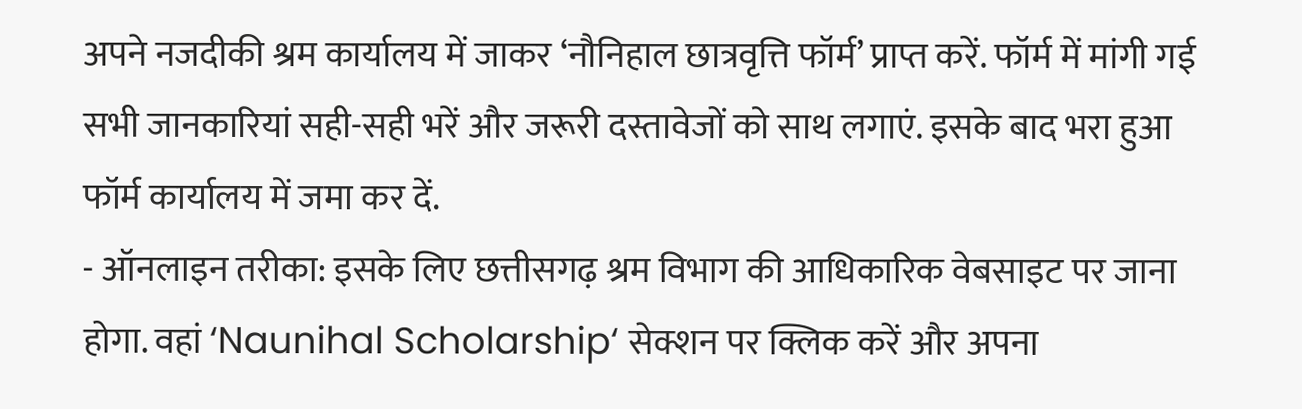अपने नजदीकी श्रम कार्यालय में जाकर ‘नौनिहाल छात्रवृत्ति फॉर्म’ प्राप्त करें. फॉर्म में मांगी गई सभी जानकारियां सही-सही भरें और जरूरी दस्तावेजों को साथ लगाएं. इसके बाद भरा हुआ फॉर्म कार्यालय में जमा कर दें.
- ऑनलाइन तरीका: इसके लिए छत्तीसगढ़ श्रम विभाग की आधिकारिक वेबसाइट पर जाना होगा. वहां ‘Naunihal Scholarship‘ सेक्शन पर क्लिक करें और अपना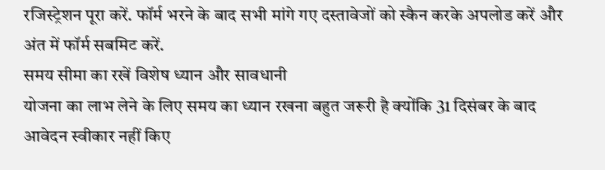रजिस्ट्रेशन पूरा करें. फॉर्म भरने के बाद सभी मांगे गए दस्तावेजों को स्कैन करके अपलोड करें और अंत में फॉर्म सबमिट करें.
समय सीमा का रखें विशेष ध्यान और सावधानी
योजना का लाभ लेने के लिए समय का ध्यान रखना बहुत जरूरी है क्योंकि 31 दिसंबर के बाद आवेदन स्वीकार नहीं किए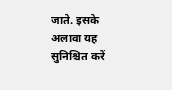जाते. इसके अलावा यह सुनिश्चित करें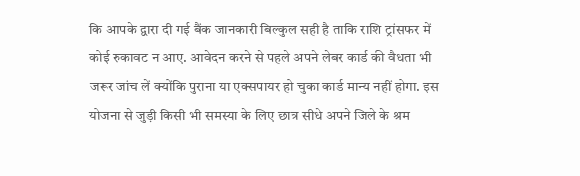कि आपके द्वारा दी गई बैंक जानकारी बिल्कुल सही है ताकि राशि ट्रांसफर में कोई रुकावट न आए. आवेदन करने से पहले अपने लेबर कार्ड की वैधता भी जरूर जांच लें क्योंकि पुराना या एक्सपायर हो चुका कार्ड मान्य नहीं होगा. इस योजना से जुड़ी किसी भी समस्या के लिए छात्र सीधे अपने जिले के श्रम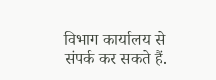विभाग कार्यालय से संपर्क कर सकते हैं.